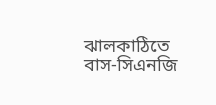ঝালকাঠিতে বাস-সিএনজি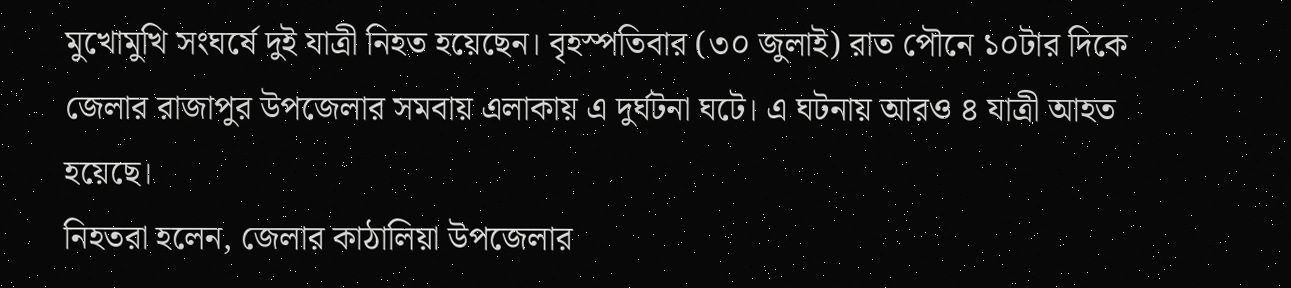মুখোমুখি সংঘর্ষে দুই যাত্রী নিহত হয়েছেন। বৃহস্পতিবার (৩০ জুলাই) রাত পৌনে ১০টার দিকে জেলার রাজাপুর উপজেলার সমবায় এলাকায় এ দুর্ঘটনা ঘটে। এ ঘটনায় আরও ৪ যাত্রী আহত হয়েছে।
নিহতরা হলেন, জেলার কাঠালিয়া উপজেলার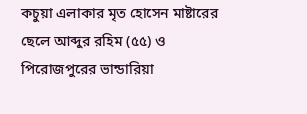কচুয়া এলাকার মৃত হোসেন মাষ্টারের ছেলে আব্দুর রহিম (৫৫) ও পিরোজপুরের ভান্ডারিয়া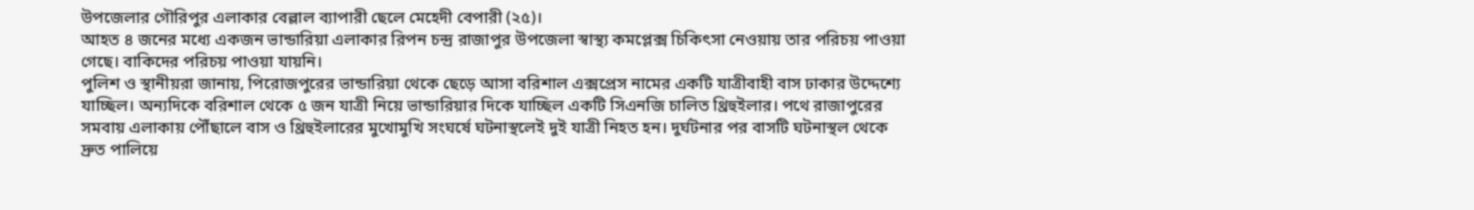উপজেলার গৌরিপুর এলাকার বেল্লাল ব্যাপারী ছেলে মেহেদী বেপারী (২৫)।
আহত ৪ জনের মধ্যে একজন ভান্ডারিয়া এলাকার রিপন চন্দ্র রাজাপুর উপজেলা স্বাস্থ্য কমপ্লেক্স চিকিৎসা নেওয়ায় তার পরিচয় পাওয়া গেছে। বাকিদের পরিচয় পাওয়া যায়নি।
পুলিশ ও স্থানীয়রা জানায়, পিরোজপুরের ভান্ডারিয়া থেকে ছেড়ে আসা বরিশাল এক্সপ্রেস নামের একটি যাত্রীবাহী বাস ঢাকার উদ্দেশ্যে যাচ্ছিল। অন্যদিকে বরিশাল থেকে ৫ জন যাত্রী নিয়ে ভান্ডারিয়ার দিকে যাচ্ছিল একটি সিএনজি চালিত থ্রিহুইলার। পথে রাজাপুরের সমবায় এলাকায় পৌঁছালে বাস ও থ্রিহুইলারের মুখোমুখি সংঘর্ষে ঘটনাস্থলেই দুই যাত্রী নিহত হন। দুর্ঘটনার পর বাসটি ঘটনাস্থল থেকে দ্রুত পালিয়ে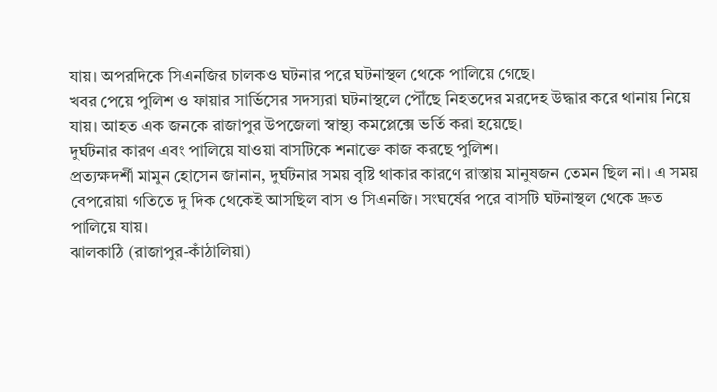যায়। অপরদিকে সিএনজির চালকও ঘটনার পরে ঘটনাস্থল থেকে পালিয়ে গেছে।
খবর পেয়ে পুলিশ ও ফায়ার সার্ভিসের সদস্যরা ঘটনাস্থলে পৌঁছে নিহতদের মরদেহ উদ্ধার করে থানায় নিয়ে যায়। আহত এক জনকে রাজাপুর উপজেলা স্বাস্থ্য কমপ্লেক্সে ভর্তি করা হয়েছে।
দুর্ঘটনার কারণ এবং পালিয়ে যাওয়া বাসটিকে শনাক্তে কাজ করছে পুলিশ।
প্রত্যক্ষদর্শী মামুন হোসেন জানান, দুর্ঘটনার সময় বৃষ্টি থাকার কারণে রাস্তায় মানুষজন তেমন ছিল না। এ সময় বেপরোয়া গতিতে দু দিক থেকেই আসছিল বাস ও সিএনজি। সংঘর্ষের পরে বাসটি ঘটনাস্থল থেকে দ্রুত পালিয়ে যায়।
ঝালকাঠি (রাজাপুর-কাঁঠালিয়া)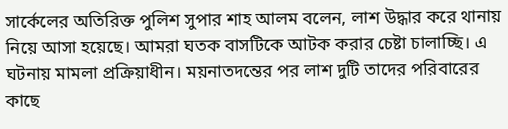সার্কেলের অতিরিক্ত পুলিশ সুপার শাহ আলম বলেন, লাশ উদ্ধার করে থানায় নিয়ে আসা হয়েছে। আমরা ঘতক বাসটিকে আটক করার চেষ্টা চালাচ্ছি। এ ঘটনায় মামলা প্রক্রিয়াধীন। ময়নাতদন্তের পর লাশ দুটি তাদের পরিবারের কাছে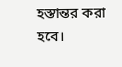হস্তান্তর করা হবে।